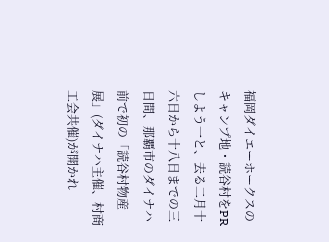福岡ダイエーホークスのキャンプ地・読谷村をPRしよう一と、去る二月十六日から十八日までの三日間、那覇市のダイナハ前で初の「読谷村物産展」(ダイナハ主催、村商工会共催)が開かれ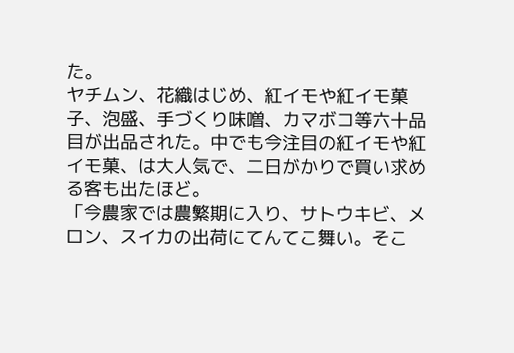た。
ヤチムン、花織はじめ、紅イモや紅イモ菓子、泡盛、手づくり味噌、カマボコ等六十品目が出品された。中でも今注目の紅イモや紅イモ菓、は大人気で、二日がかりで買い求める客も出たほど。
「今農家では農繁期に入り、サトウキビ、メロン、スイカの出荷にてんてこ舞い。そこ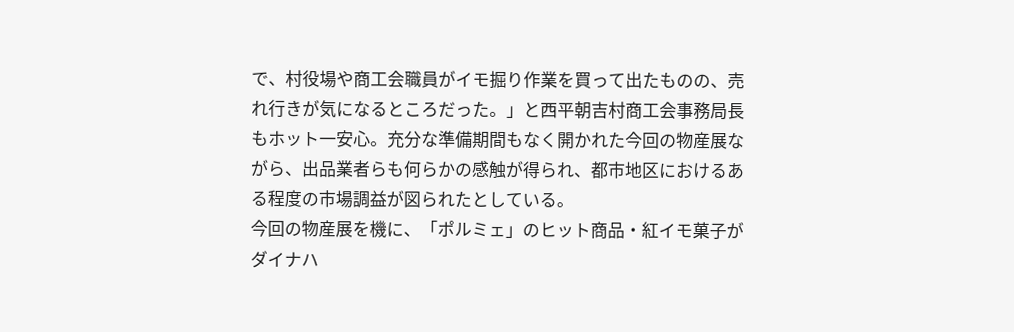で、村役場や商工会職員がイモ掘り作業を買って出たものの、売れ行きが気になるところだった。」と西平朝吉村商工会事務局長もホット一安心。充分な準備期間もなく開かれた今回の物産展ながら、出品業者らも何らかの感触が得られ、都市地区におけるある程度の市場調益が図られたとしている。
今回の物産展を機に、「ポルミェ」のヒット商品・紅イモ菓子がダイナハ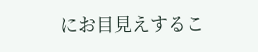にお目見えするこ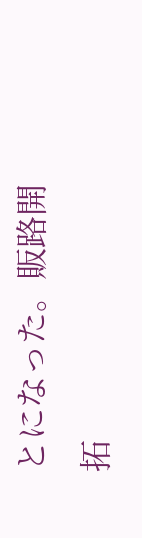とになった。販路開拓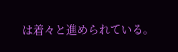は着々と進められている。